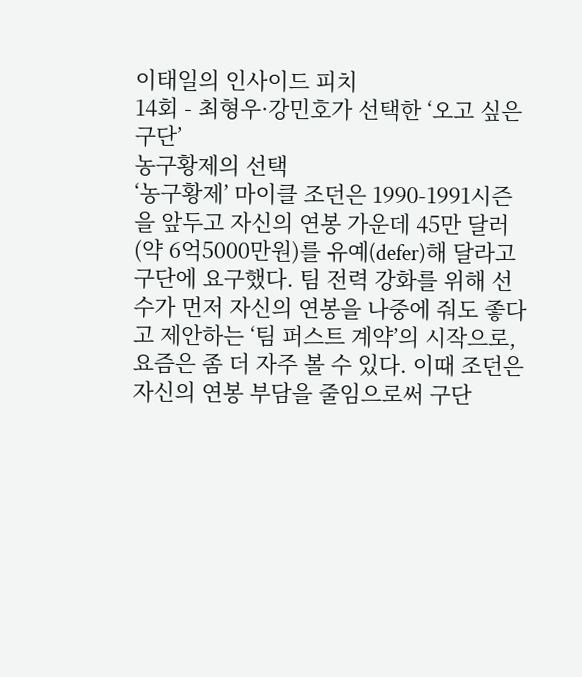이태일의 인사이드 피치
14회 - 최형우·강민호가 선택한 ‘오고 싶은 구단’
농구황제의 선택
‘농구황제’ 마이클 조던은 1990-1991시즌을 앞두고 자신의 연봉 가운데 45만 달러(약 6억5000만원)를 유예(defer)해 달라고 구단에 요구했다. 팀 전력 강화를 위해 선수가 먼저 자신의 연봉을 나중에 줘도 좋다고 제안하는 ‘팀 퍼스트 계약’의 시작으로, 요즘은 좀 더 자주 볼 수 있다. 이때 조던은 자신의 연봉 부담을 줄임으로써 구단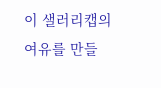이 샐러리캡의 여유를 만들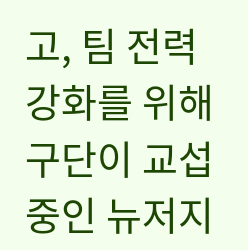고, 팀 전력 강화를 위해 구단이 교섭 중인 뉴저지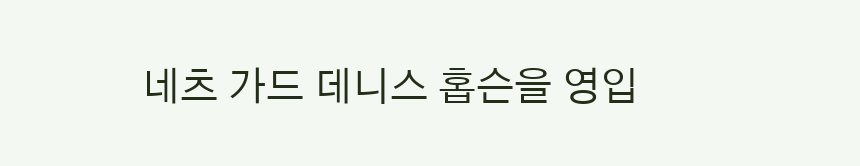네츠 가드 데니스 홉슨을 영입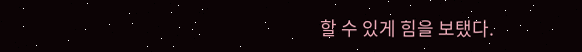할 수 있게 힘을 보탰다.